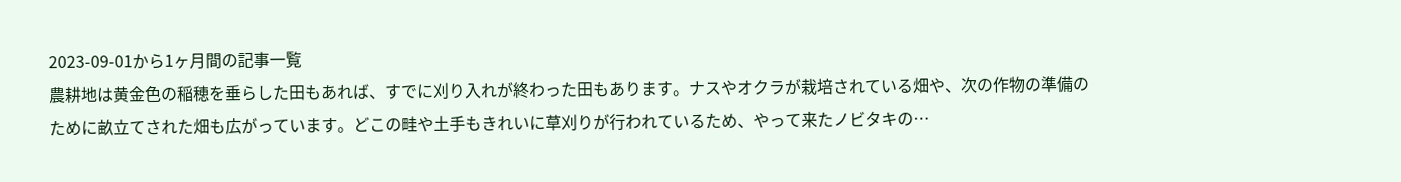2023-09-01から1ヶ月間の記事一覧
農耕地は黄金色の稲穂を垂らした田もあれば、すでに刈り入れが終わった田もあります。ナスやオクラが栽培されている畑や、次の作物の準備のために畝立てされた畑も広がっています。どこの畦や土手もきれいに草刈りが行われているため、やって来たノビタキの…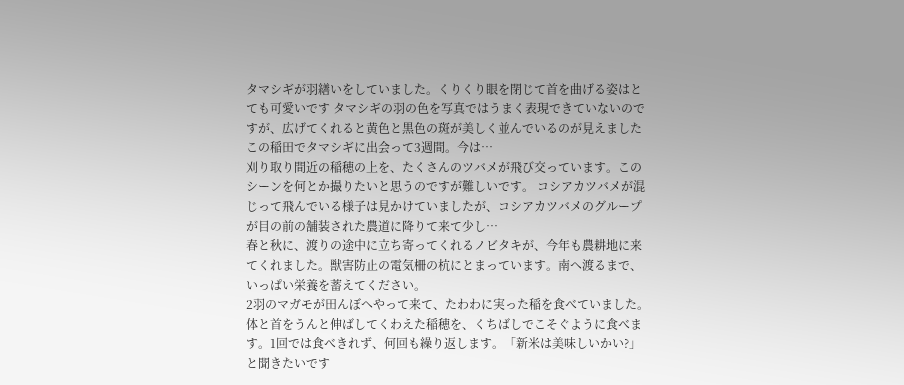タマシギが羽繕いをしていました。くりくり眼を閉じて首を曲げる姿はとても可愛いです タマシギの羽の色を写真ではうまく表現できていないのですが、広げてくれると黄色と黒色の斑が美しく並んでいるのが見えました この稲田でタマシギに出会って3週間。今は…
刈り取り間近の稲穂の上を、たくさんのツバメが飛び交っています。このシーンを何とか撮りたいと思うのですが難しいです。 コシアカツバメが混じって飛んでいる様子は見かけていましたが、コシアカツバメのグループが目の前の舗装された農道に降りて来て少し…
春と秋に、渡りの途中に立ち寄ってくれるノビタキが、今年も農耕地に来てくれました。獣害防止の電気柵の杭にとまっています。南へ渡るまで、いっぱい栄養を蓄えてください。
2羽のマガモが田んぼへやって来て、たわわに実った稲を食べていました。体と首をうんと伸ばしてくわえた稲穂を、くちばしでこそぐように食べます。1回では食べきれず、何回も繰り返します。「新米は美味しいかい?」と聞きたいです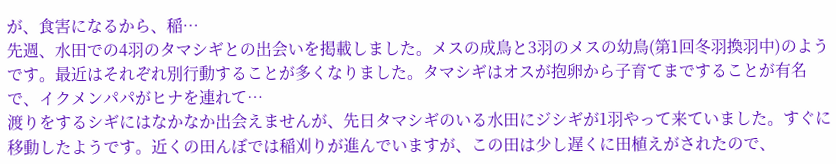が、食害になるから、稲…
先週、水田での4羽のタマシギとの出会いを掲載しました。メスの成鳥と3羽のメスの幼鳥(第1回冬羽換羽中)のようです。最近はそれぞれ別行動することが多くなりました。タマシギはオスが抱卵から子育てまですることが有名で、イクメンパパがヒナを連れて…
渡りをするシギにはなかなか出会えませんが、先日タマシギのいる水田にジシギが1羽やって来ていました。すぐに移動したようです。近くの田んぼでは稲刈りが進んでいますが、この田は少し遅くに田植えがされたので、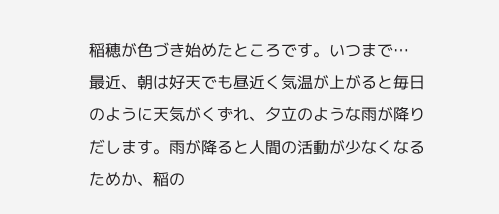稲穂が色づき始めたところです。いつまで…
最近、朝は好天でも昼近く気温が上がると毎日のように天気がくずれ、夕立のような雨が降りだします。雨が降ると人間の活動が少なくなるためか、稲の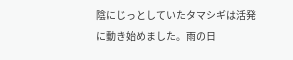陰にじっとしていたタマシギは活発に動き始めました。雨の日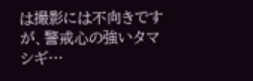は撮影には不向きですが、警戒心の強いタマシギ…